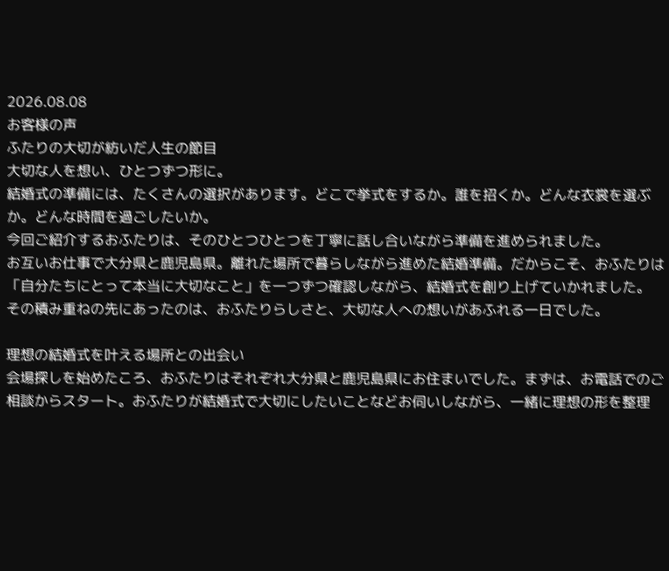2026.08.08
お客様の声
ふたりの大切が紡いだ人生の節目
大切な人を想い、ひとつずつ形に。
結婚式の準備には、たくさんの選択があります。どこで挙式をするか。誰を招くか。どんな衣裳を選ぶか。どんな時間を過ごしたいか。
今回ご紹介するおふたりは、そのひとつひとつを丁寧に話し合いながら準備を進められました。
お互いお仕事で大分県と鹿児島県。離れた場所で暮らしながら進めた結婚準備。だからこそ、おふたりは「自分たちにとって本当に大切なこと」を一つずつ確認しながら、結婚式を創り上げていかれました。
その積み重ねの先にあったのは、おふたりらしさと、大切な人への想いがあふれる一日でした。

理想の結婚式を叶える場所との出会い
会場探しを始めたころ、おふたりはそれぞれ大分県と鹿児島県にお住まいでした。まずは、お電話でのご相談からスタート。おふたりが結婚式で大切にしたいことなどお伺いしながら、一緒に理想の形を整理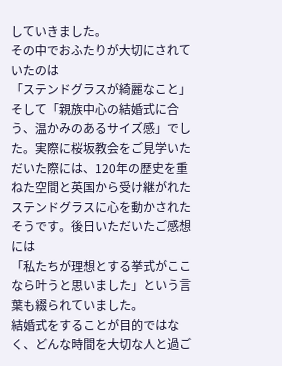していきました。
その中でおふたりが大切にされていたのは
「ステンドグラスが綺麗なこと」そして「親族中心の結婚式に合う、温かみのあるサイズ感」でした。実際に桜坂教会をご見学いただいた際には、120年の歴史を重ねた空間と英国から受け継がれたステンドグラスに心を動かされたそうです。後日いただいたご感想には
「私たちが理想とする挙式がここなら叶うと思いました」という言葉も綴られていました。
結婚式をすることが目的ではなく、どんな時間を大切な人と過ご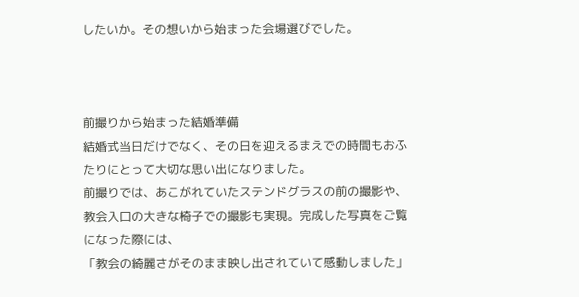したいか。その想いから始まった会場選びでした。



前撮りから始まった結婚準備
結婚式当日だけでなく、その日を迎えるまえでの時間もおふたりにとって大切な思い出になりました。
前撮りでは、あこがれていたステンドグラスの前の撮影や、教会入口の大きな椅子での撮影も実現。完成した写真をご覧になった際には、
「教会の綺麗さがそのまま映し出されていて感動しました」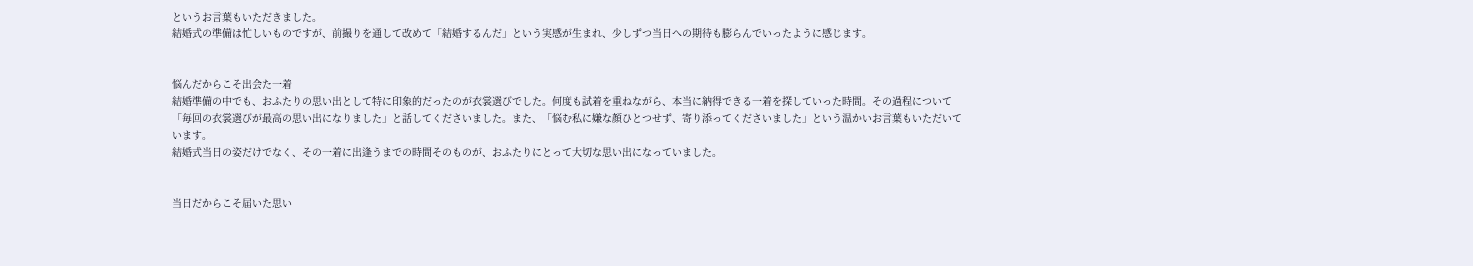というお言葉もいただきました。
結婚式の準備は忙しいものですが、前撮りを通して改めて「結婚するんだ」という実感が生まれ、少しずつ当日への期待も膨らんでいったように感じます。


悩んだからこそ出会た一着
結婚準備の中でも、おふたりの思い出として特に印象的だったのが衣裳選びでした。何度も試着を重ねながら、本当に納得できる一着を探していった時間。その過程について
「毎回の衣裳選びが最高の思い出になりました」と話してくださいました。また、「悩む私に嫌な顔ひとつせず、寄り添ってくださいました」という温かいお言葉もいただいています。
結婚式当日の姿だけでなく、その一着に出逢うまでの時間そのものが、おふたりにとって大切な思い出になっていました。


当日だからこそ届いた思い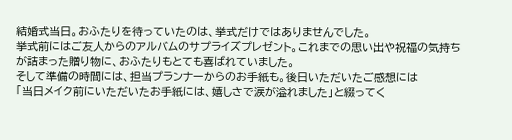結婚式当日。おふたりを待っていたのは、挙式だけではありませんでした。
挙式前にはご友人からのアルバムのサプライズプレゼント。これまでの思い出や祝福の気持ちが詰まった贈り物に、おふたりもとても喜ばれていました。
そして準備の時間には、担当プランナーからのお手紙も。後日いただいたご感想には
「当日メイク前にいただいたお手紙には、嬉しさで涙が溢れました」と綴ってく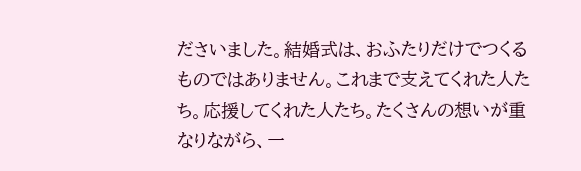ださいました。結婚式は、おふたりだけでつくるものではありません。これまで支えてくれた人たち。応援してくれた人たち。たくさんの想いが重なりながら、一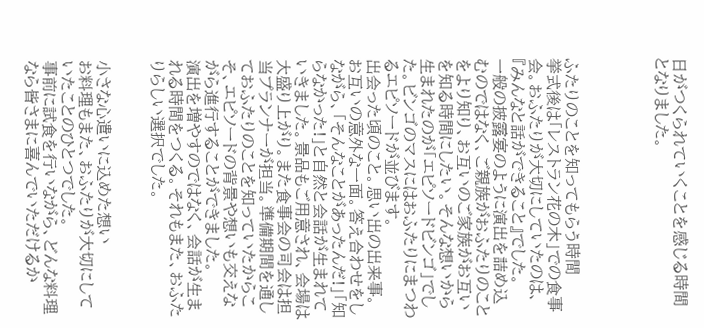日がつくられていくことを感じる時間となりました。




ふたりのことを知ってもらう時間
挙式後は「レストラン花の木」での食事会。おふたりが大切にしていたのは、『みんなと話ができること』でした。
一般の披露宴のように演出を詰め込むのではなく、ご親族がおふたりのことをより知り、お互いのご家族がお互いを知る時間にしたい。そんな想いから生まれたのが「エピソードビンゴ」でした。ビンゴのマスにはおふたりにまつわるエピソードが並びます。
出会った頃のこと。思い出の出来事。お互いの意外な一面。答え合わせをしながら、「そんなことがあったんだ!」「知らなかった!」と自然と会話が生まれていきました。景品もご用意され、会場は大盛り上がり。また食事会の司会は担当プランナーが担当。準備期間を通しておふたりのことを知っていたからこそ、エピソードの背景や想いも交えながら進行することができました。
演出を増やすのではなく、会話が生まれる時間をつくる。それもまた、おふたりらしい選択でした。


小さな心遣いに込めた想い
お料理もまた、おふたりが大切にしていたことのひとつでした。
事前に試食を行いながら、どんな料理なら皆さまに喜んでいただけるか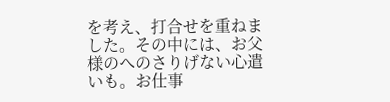を考え、打合せを重ねました。その中には、お父様のへのさりげない心遣いも。お仕事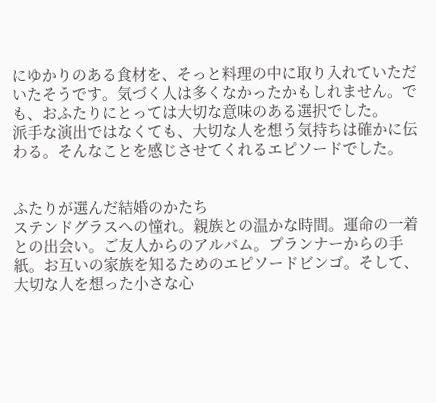にゆかりのある食材を、そっと料理の中に取り入れていただいたそうです。気づく人は多くなかったかもしれません。でも、おふたりにとっては大切な意味のある選択でした。
派手な演出ではなくても、大切な人を想う気持ちは確かに伝わる。そんなことを感じさせてくれるエピソードでした。


ふたりが選んだ結婚のかたち
ステンドグラスへの憧れ。親族との温かな時間。運命の一着との出会い。ご友人からのアルバム。プランナーからの手紙。お互いの家族を知るためのエピソードビンゴ。そして、大切な人を想った小さな心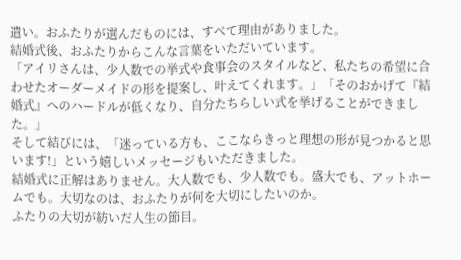遣い。おふたりが選んだものには、すべて理由がありました。
結婚式後、おふたりからこんな言葉をいただいています。
「アイリさんは、少人数での挙式や食事会のスタイルなど、私たちの希望に合わせたオーダーメイドの形を提案し、叶えてくれます。」「そのおかげて『結婚式』へのハードルが低くなり、自分たちらしい式を挙げることができました。」
そして結びには、「迷っている方も、ここならきっと理想の形が見つかると思います!」という嬉しいメッセージもいただきました。
結婚式に正解はありません。大人数でも、少人数でも。盛大でも、アットホームでも。大切なのは、おふたりが何を大切にしたいのか。
ふたりの大切が紡いだ人生の節目。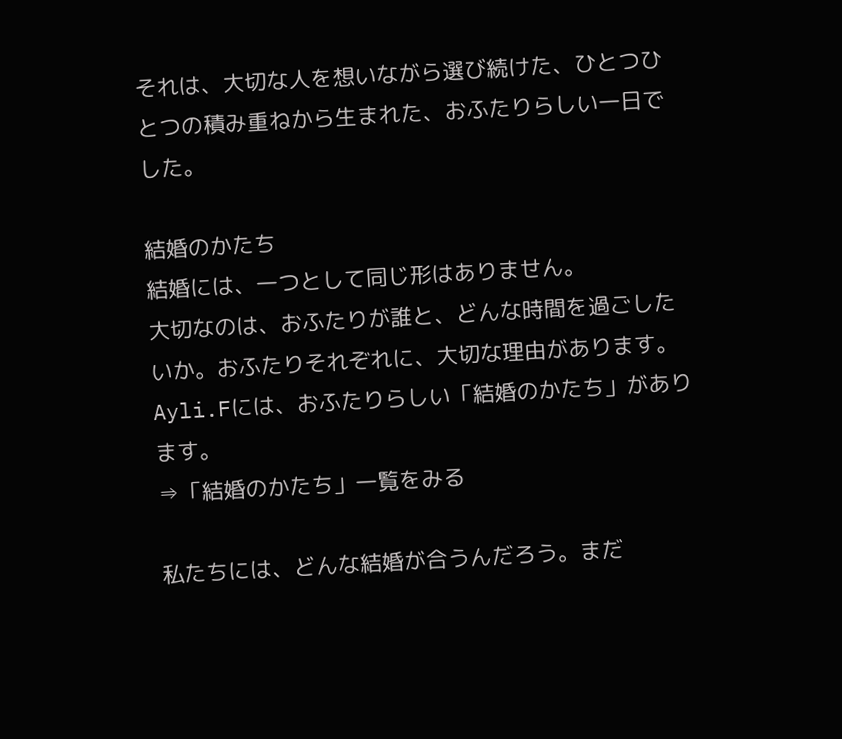それは、大切な人を想いながら選び続けた、ひとつひとつの積み重ねから生まれた、おふたりらしい一日でした。

結婚のかたち
結婚には、一つとして同じ形はありません。
大切なのは、おふたりが誰と、どんな時間を過ごしたいか。おふたりそれぞれに、大切な理由があります。
Ayli.Fには、おふたりらしい「結婚のかたち」があります。
⇒「結婚のかたち」一覧をみる

私たちには、どんな結婚が合うんだろう。まだ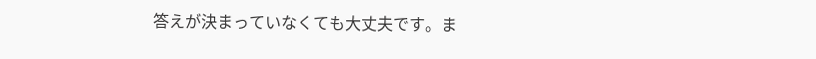答えが決まっていなくても大丈夫です。ま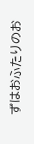ずはおふたりのお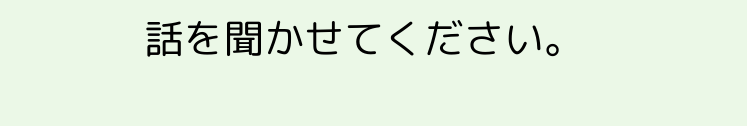話を聞かせてください。